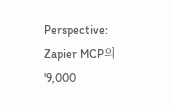Perspective: Zapier MCP의 '9,000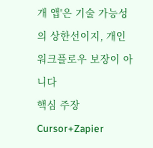개 앱'은 기술 가능성의 상한선이지, 개인 워크플로우 보장이 아니다
핵심 주장
Cursor+Zapier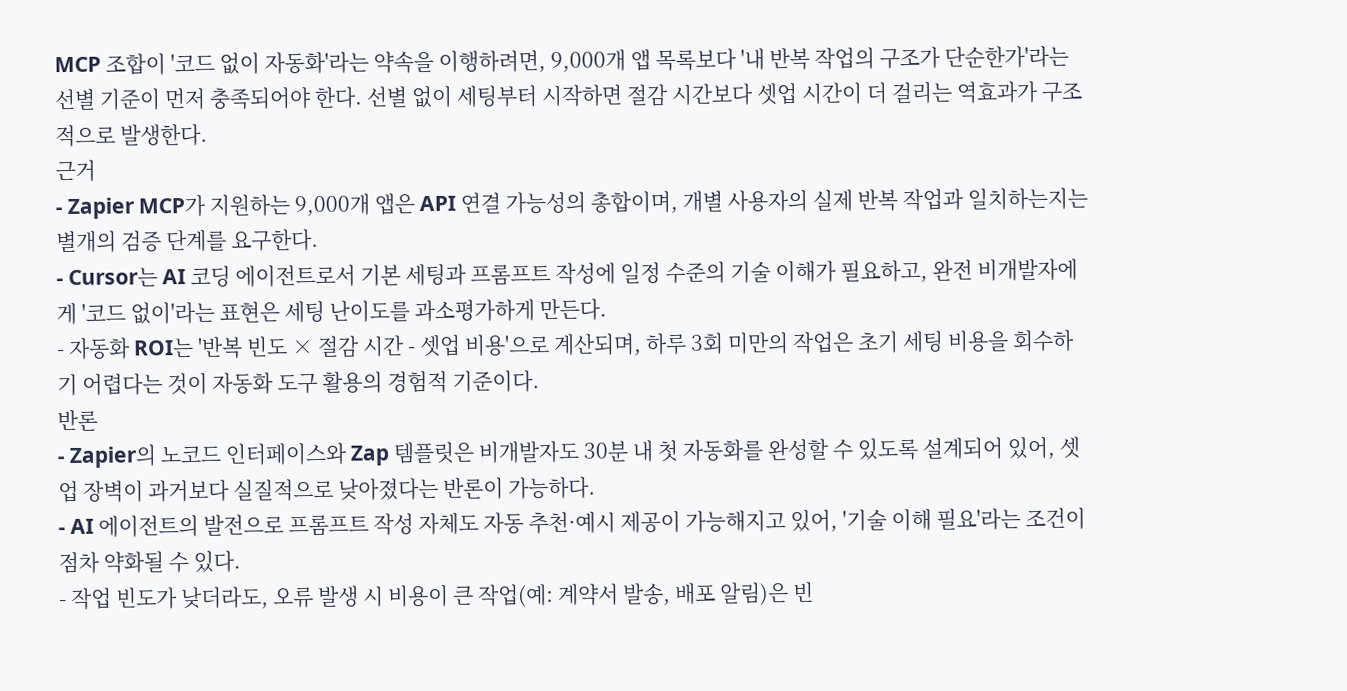MCP 조합이 '코드 없이 자동화'라는 약속을 이행하려면, 9,000개 앱 목록보다 '내 반복 작업의 구조가 단순한가'라는 선별 기준이 먼저 충족되어야 한다. 선별 없이 세팅부터 시작하면 절감 시간보다 셋업 시간이 더 걸리는 역효과가 구조적으로 발생한다.
근거
- Zapier MCP가 지원하는 9,000개 앱은 API 연결 가능성의 총합이며, 개별 사용자의 실제 반복 작업과 일치하는지는 별개의 검증 단계를 요구한다.
- Cursor는 AI 코딩 에이전트로서 기본 세팅과 프롬프트 작성에 일정 수준의 기술 이해가 필요하고, 완전 비개발자에게 '코드 없이'라는 표현은 세팅 난이도를 과소평가하게 만든다.
- 자동화 ROI는 '반복 빈도 × 절감 시간 - 셋업 비용'으로 계산되며, 하루 3회 미만의 작업은 초기 세팅 비용을 회수하기 어렵다는 것이 자동화 도구 활용의 경험적 기준이다.
반론
- Zapier의 노코드 인터페이스와 Zap 템플릿은 비개발자도 30분 내 첫 자동화를 완성할 수 있도록 설계되어 있어, 셋업 장벽이 과거보다 실질적으로 낮아졌다는 반론이 가능하다.
- AI 에이전트의 발전으로 프롬프트 작성 자체도 자동 추천·예시 제공이 가능해지고 있어, '기술 이해 필요'라는 조건이 점차 약화될 수 있다.
- 작업 빈도가 낮더라도, 오류 발생 시 비용이 큰 작업(예: 계약서 발송, 배포 알림)은 빈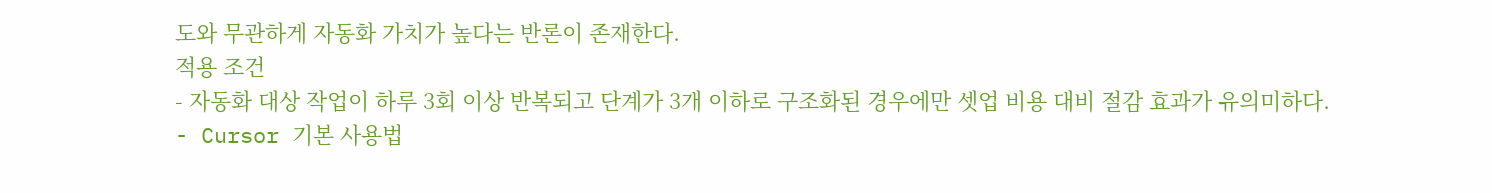도와 무관하게 자동화 가치가 높다는 반론이 존재한다.
적용 조건
- 자동화 대상 작업이 하루 3회 이상 반복되고 단계가 3개 이하로 구조화된 경우에만 셋업 비용 대비 절감 효과가 유의미하다.
- Cursor 기본 사용법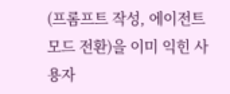(프롬프트 작성, 에이전트 모드 전환)을 이미 익힌 사용자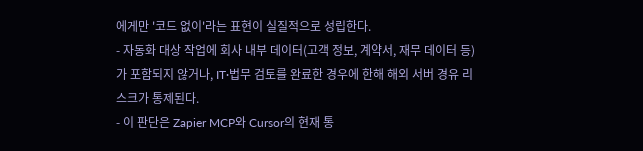에게만 '코드 없이'라는 표현이 실질적으로 성립한다.
- 자동화 대상 작업에 회사 내부 데이터(고객 정보, 계약서, 재무 데이터 등)가 포함되지 않거나, IT·법무 검토를 완료한 경우에 한해 해외 서버 경유 리스크가 통제된다.
- 이 판단은 Zapier MCP와 Cursor의 현재 통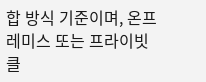합 방식 기준이며, 온프레미스 또는 프라이빗 클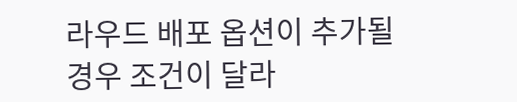라우드 배포 옵션이 추가될 경우 조건이 달라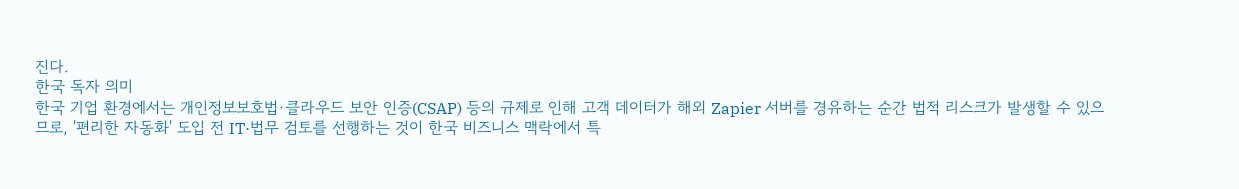진다.
한국 독자 의미
한국 기업 환경에서는 개인정보보호법·클라우드 보안 인증(CSAP) 등의 규제로 인해 고객 데이터가 해외 Zapier 서버를 경유하는 순간 법적 리스크가 발생할 수 있으므로, '편리한 자동화' 도입 전 IT·법무 검토를 선행하는 것이 한국 비즈니스 맥락에서 특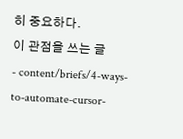히 중요하다.
이 관점을 쓰는 글
- content/briefs/4-ways-to-automate-cursor-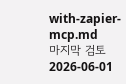with-zapier-mcp.md
마지막 검토
2026-06-01